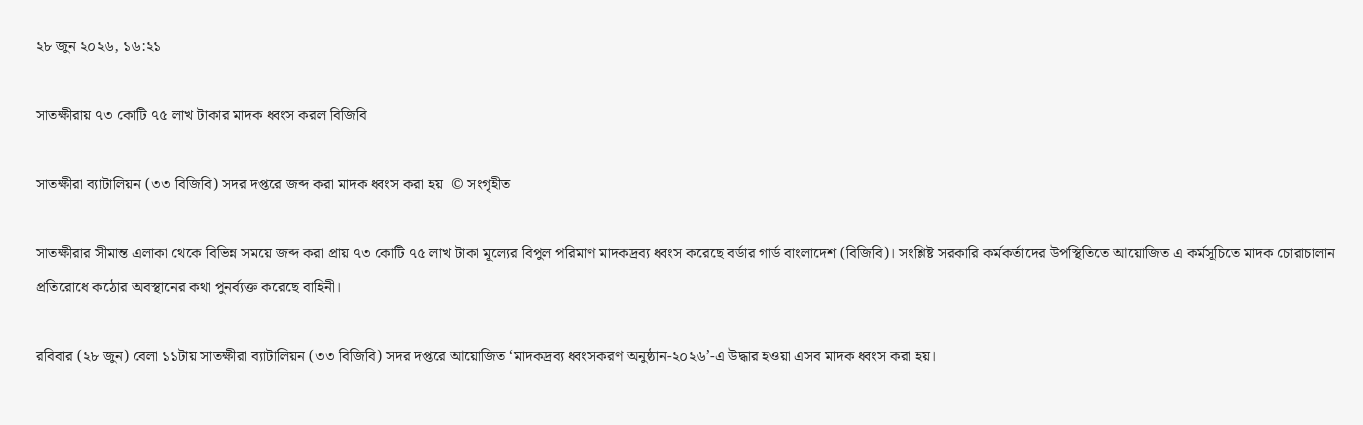২৮ জুন ২০২৬, ১৬:২১

সাতক্ষীরায় ৭৩ কোটি ৭৫ লাখ টাকার মাদক ধ্বংস করল বিজিবি

সাতক্ষীরা ব্যাটালিয়ন (৩৩ বিজিবি) সদর দপ্তরে জব্দ করা মাদক ধ্বংস করা হয়  © সংগৃহীত

সাতক্ষীরার সীমান্ত এলাকা থেকে বিভিন্ন সময়ে জব্দ করা প্রায় ৭৩ কোটি ৭৫ লাখ টাকা মূল্যের বিপুল পরিমাণ মাদকদ্রব্য ধ্বংস করেছে বর্ডার গার্ড বাংলাদেশ (বিজিবি)। সংশ্লিষ্ট সরকারি কর্মকর্তাদের উপস্থিতিতে আয়োজিত এ কর্মসূচিতে মাদক চোরাচালান প্রতিরোধে কঠোর অবস্থানের কথা পুনর্ব্যক্ত করেছে বাহিনী।

রবিবার (২৮ জুন) বেলা ১১টায় সাতক্ষীরা ব্যাটালিয়ন (৩৩ বিজিবি) সদর দপ্তরে আয়োজিত ‘মাদকদ্রব্য ধ্বংসকরণ অনুষ্ঠান-২০২৬’-এ উদ্ধার হওয়া এসব মাদক ধ্বংস করা হয়।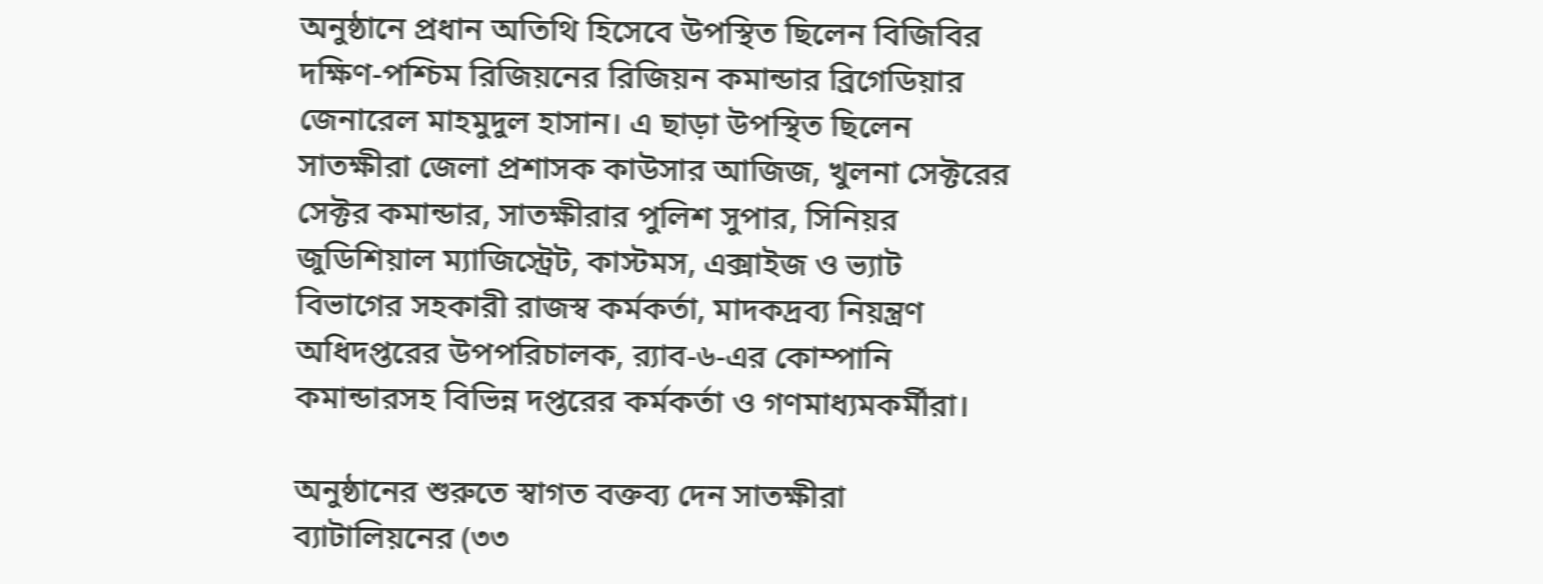অনুষ্ঠানে প্রধান অতিথি হিসেবে উপস্থিত ছিলেন বিজিবির দক্ষিণ-পশ্চিম রিজিয়নের রিজিয়ন কমান্ডার ব্রিগেডিয়ার জেনারেল মাহমুদুল হাসান। এ ছাড়া উপস্থিত ছিলেন সাতক্ষীরা জেলা প্রশাসক কাউসার আজিজ, খুলনা সেক্টরের সেক্টর কমান্ডার, সাতক্ষীরার পুলিশ সুপার, সিনিয়র জুডিশিয়াল ম্যাজিস্ট্রেট, কাস্টমস, এক্সাইজ ও ভ্যাট বিভাগের সহকারী রাজস্ব কর্মকর্তা, মাদকদ্রব্য নিয়ন্ত্রণ অধিদপ্তরের উপপরিচালক, র‍্যাব-৬-এর কোম্পানি কমান্ডারসহ বিভিন্ন দপ্তরের কর্মকর্তা ও গণমাধ্যমকর্মীরা।

অনুষ্ঠানের শুরুতে স্বাগত বক্তব্য দেন সাতক্ষীরা ব্যাটালিয়নের (৩৩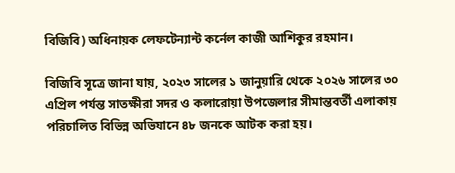বিজিবি) অধিনায়ক লেফটেন্যান্ট কর্নেল কাজী আশিকুর রহমান।

বিজিবি সূত্রে জানা যায়, ২০২৩ সালের ১ জানুয়ারি থেকে ২০২৬ সালের ৩০ এপ্রিল পর্যন্ত সাতক্ষীরা সদর ও কলারোয়া উপজেলার সীমান্তবর্তী এলাকায় পরিচালিত বিভিন্ন অভিযানে ৪৮ জনকে আটক করা হয়।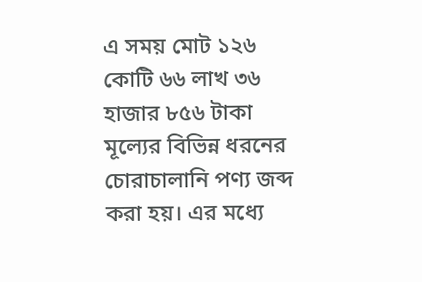এ সময় মোট ১২৬ কোটি ৬৬ লাখ ৩৬ হাজার ৮৫৬ টাকা মূল্যের বিভিন্ন ধরনের চোরাচালানি পণ্য জব্দ করা হয়। এর মধ্যে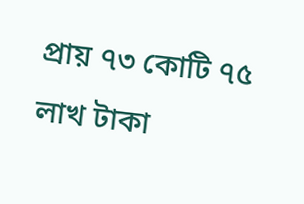প্রায় ৭৩ কোটি ৭৫ লাখ টাকা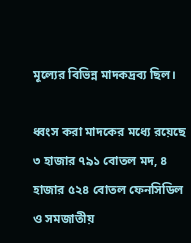মূল্যের বিভিন্ন মাদকদ্রব্য ছিল।

ধ্বংস করা মাদকের মধ্যে রয়েছে ৩ হাজার ৭৯১ বোতল মদ, ৪ হাজার ৫২৪ বোতল ফেনসিডিল ও সমজাতীয়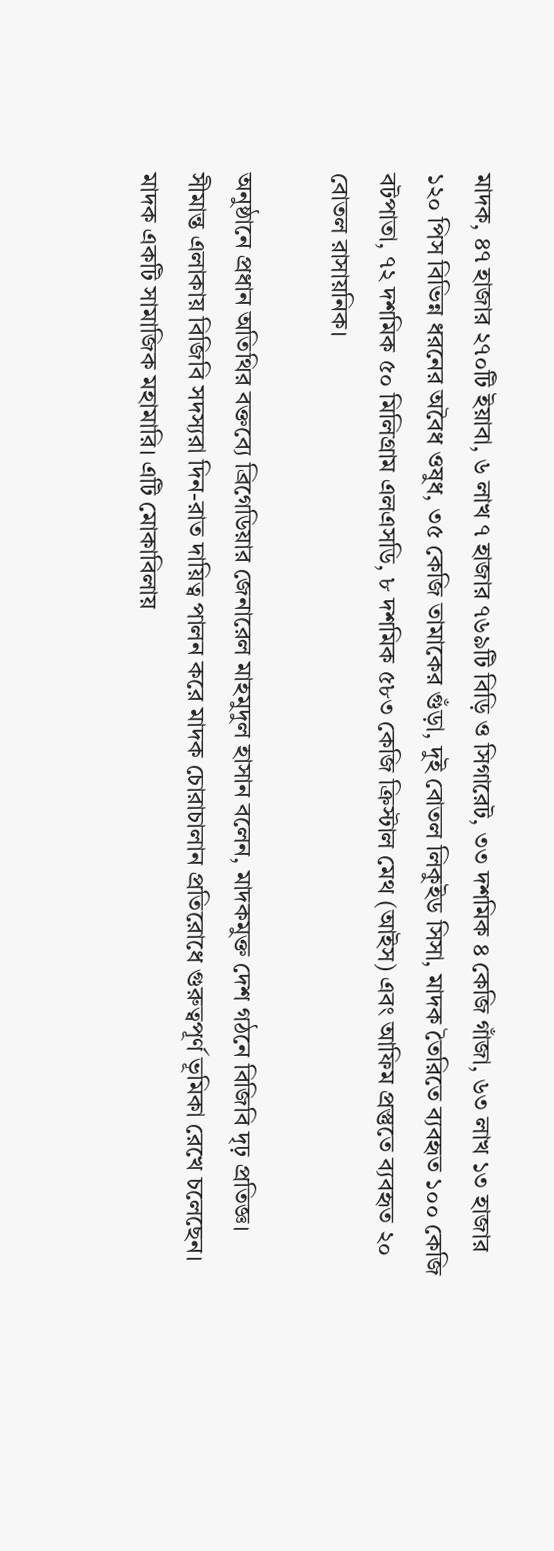মাদক, ৪৭ হাজার ২৭০টি ইয়াবা, ৬ লাখ ৭ হাজার ৭৬৯টি বিড়ি ও সিগারেট, ৩৩ দশমিক ৪ কেজি গাঁজা, ৬৩ লাখ ১৩ হাজার ১২০ পিস বিভিন্ন ধরনের অবৈধ ওষুধ, ৩৫ কেজি তামাকের গুঁড়া, দুই বোতল লিকুইড সিসা, মাদক তৈরিতে ব্যবহৃত ১০০ কেজি বটপাতা, ৭২ দশমিক ৫০ মিলিগ্রাম এলএসডি, ৮ দশমিক ৫৮৩ কেজি ক্রিস্টাল মেথ (আইস) এবং আফিম প্রস্তুতে ব্যবহৃত ২০ বোতল রাসায়নিক।

অনুষ্ঠানে প্রধান অতিথির বক্তব্যে ব্রিগেডিয়ার জেনারেল মাহমুদুল হাসান বলেন, মাদকমুক্ত দেশ গঠনে বিজিবি দৃঢ় প্রতিজ্ঞ। সীমান্ত এলাকায় বিজিবি সদস্যরা দিন-রাত দায়িত্ব পালন করে মাদক চোরাচালান প্রতিরোধে গুরুত্বপূর্ণ ভূমিকা রেখে চলেছেন। মাদক একটি সামাজিক মহামারি। এটি মোকাবিলায়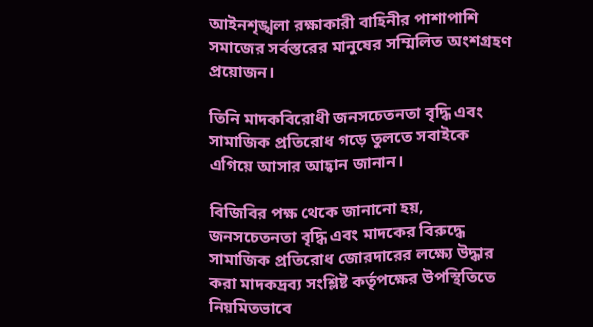আইনশৃঙ্খলা রক্ষাকারী বাহিনীর পাশাপাশি সমাজের সর্বস্তরের মানুষের সম্মিলিত অংশগ্রহণ প্রয়োজন।

তিনি মাদকবিরোধী জনসচেতনতা বৃদ্ধি এবং সামাজিক প্রতিরোধ গড়ে তুলতে সবাইকে এগিয়ে আসার আহ্বান জানান।

বিজিবির পক্ষ থেকে জানানো হয়, জনসচেতনতা বৃদ্ধি এবং মাদকের বিরুদ্ধে সামাজিক প্রতিরোধ জোরদারের লক্ষ্যে উদ্ধার করা মাদকদ্রব্য সংশ্লিষ্ট কর্তৃপক্ষের উপস্থিতিতে নিয়মিতভাবে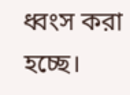ধ্বংস করা হচ্ছে।